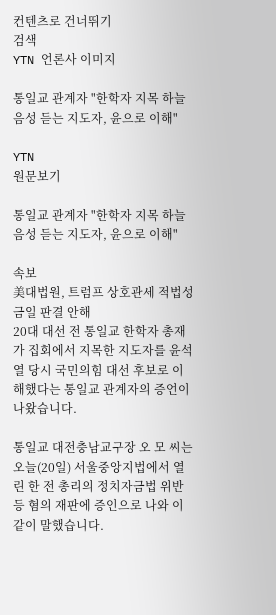컨텐츠로 건너뛰기
검색
YTN 언론사 이미지

통일교 관계자 "한학자 지목 하늘 음성 듣는 지도자, 윤으로 이해"

YTN
원문보기

통일교 관계자 "한학자 지목 하늘 음성 듣는 지도자, 윤으로 이해"

속보
美대법원, 트럼프 상호관세 적법성 금일 판결 안해
20대 대선 전 통일교 한학자 총재가 집회에서 지목한 지도자를 윤석열 당시 국민의힘 대선 후보로 이해했다는 통일교 관계자의 증언이 나왔습니다.

통일교 대전충남교구장 오 모 씨는 오늘(20일) 서울중앙지법에서 열린 한 전 총리의 정치자금법 위반 등 혐의 재판에 증인으로 나와 이같이 말했습니다.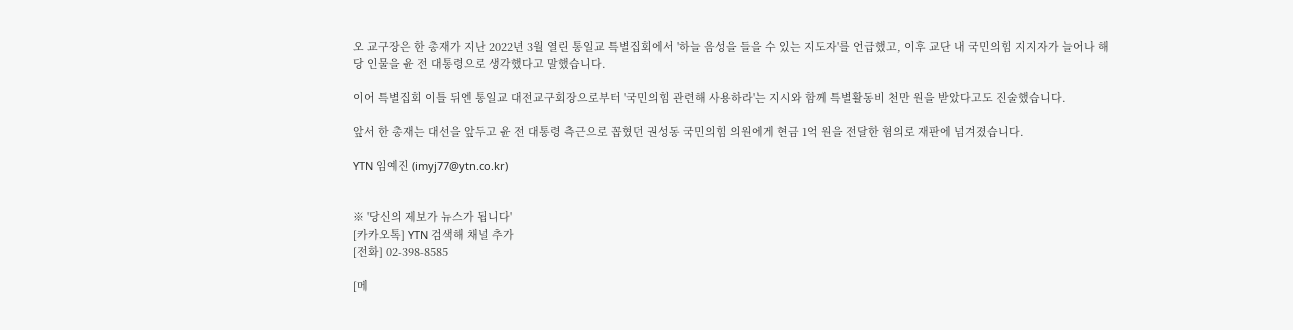오 교구장은 한 총재가 지난 2022년 3월 열린 통일교 특별집회에서 '하늘 음성을 들을 수 있는 지도자'를 언급했고, 이후 교단 내 국민의힘 지지자가 늘어나 해당 인물을 윤 전 대통령으로 생각했다고 말했습니다.

이어 특별집회 이틀 뒤엔 통일교 대전교구회장으로부터 '국민의힘 관련해 사용하라'는 지시와 함께 특별활동비 천만 원을 받았다고도 진술했습니다.

앞서 한 총재는 대선을 앞두고 윤 전 대통령 측근으로 꼽혔던 권성동 국민의힘 의원에게 현금 1억 원을 전달한 혐의로 재판에 넘겨졌습니다.

YTN 임예진 (imyj77@ytn.co.kr)


※ '당신의 제보가 뉴스가 됩니다'
[카카오톡] YTN 검색해 채널 추가
[전화] 02-398-8585

[메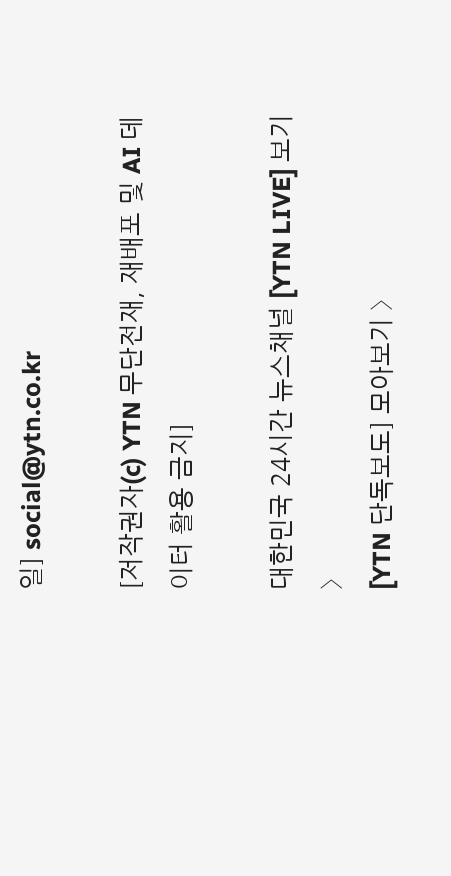일] social@ytn.co.kr

[저작권자(c) YTN 무단전재, 재배포 및 AI 데이터 활용 금지]

대한민국 24시간 뉴스채널 [YTN LIVE] 보기 〉
[YTN 단독보도] 모아보기 〉